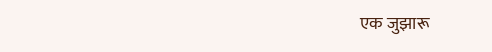एक जुझारू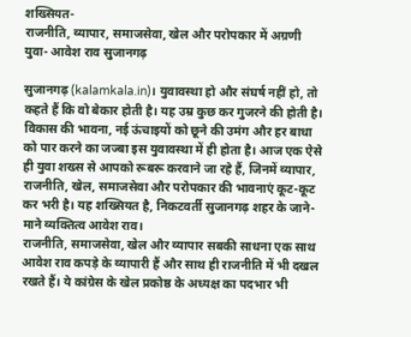शख्सियत-
राजनीति, व्यापार, समाजसेवा, खेल और परोपकार में अग्रणी युवा- आवेश राव सुजानगढ़

सुजानगढ़ (kalamkala.in)। युवावस्था हो और संघर्ष नहीं हो, तो कहते हैं कि वो बेकार होती है। यह उम्र कुछ कर गुजरने की होती है। विकास की भावना, नई ऊंचाइयों को छूने की उमंग और हर बाधा को पार करने का जज्बा इस युवावस्था में ही होता है। आज एक ऐसे ही युवा शख्स से आपको रूबरू करवाने जा रहे हैं, जिनमें व्यापार, राजनीति, खेल, समाजसेवा और परोपकार की भावनाएं कूट-कूट कर भरी है। यह शख्सियत है, निकटवर्ती सुजानगढ़ शहर के जाने-माने व्यक्तित्व आवेश राव।
राजनीति, समाजसेवा, खेल और व्यापार सबकी साधना एक साथ
आवेश राव कपड़े के व्यापारी हैं और साथ ही राजनीति में भी दखल रखते हैं। ये कांग्रेस के खेल प्रकोष्ठ के अध्यक्ष का पदभार भी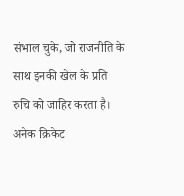संभाल चुके, जो राजनीति के साथ इनकी खेल के प्रति रुचि को जाहिर करता है। अनेक क्रिकेट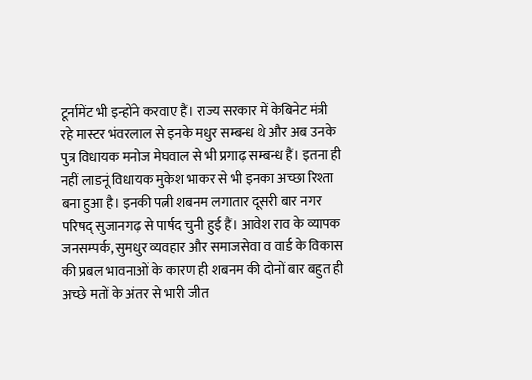टूर्नामेंट भी इन्होंने करवाए हैं। राज्य सरकार में केबिनेट मंत्री रहे मास्टर भंवरलाल से इनके मधुर सम्बन्ध थे और अब उनके पुत्र विधायक मनोज मेघवाल से भी प्रगाढ़ सम्बन्ध हैं। इतना ही नहीं लाडनूं विधायक मुकेश भाकर से भी इनका अच्छा रिश्ता बना हुआ है। इनकी पत्नी शबनम लगातार दूसरी बार नगर परिषद् सुजानगढ़ से पार्षद चुनी हुई हैं। आवेश राव के व्यापक जनसम्पर्क, सुमधुर व्यवहार और समाजसेवा व वार्ड के विकास की प्रबल भावनाओं के कारण ही शबनम की दोनों बार बहुत ही अच्छे मतों के अंतर से भारी जीत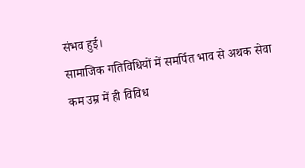संभव हुई।
सामाजिक गतिविधियों में समर्पित भाव से अथक सेवा
कम उम्र में ही विविध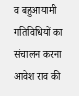व बहुआयामी गतिविधियों का संचालन करना आवेश राव की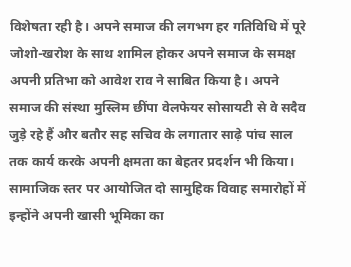विशेषता रही है। अपने समाज की लगभग हर गतिविधि में पूरे जोशो-खरोश के साथ शामिल होकर अपने समाज के समक्ष अपनी प्रतिभा को आवेश राव ने साबित किया है। अपने समाज की संस्था मुस्लिम छींपा वेलफेयर सोसायटी से वे सदैव जुड़े रहे हैं और बतौर सह सचिव के लगातार साढ़े पांच साल तक कार्य करके अपनी क्षमता का बेहतर प्रदर्शन भी किया। सामाजिक स्तर पर आयोजित दो सामुहिक विवाह समारोहों में इन्होंने अपनी खासी भूमिका का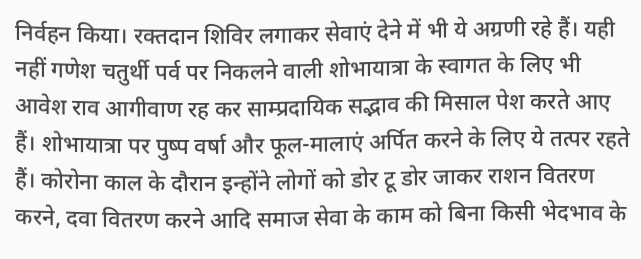निर्वहन किया। रक्तदान शिविर लगाकर सेवाएं देने में भी ये अग्रणी रहे हैं। यही नहीं गणेश चतुर्थी पर्व पर निकलने वाली शोभायात्रा के स्वागत के लिए भी आवेश राव आगीवाण रह कर साम्प्रदायिक सद्भाव की मिसाल पेश करते आए हैं। शोभायात्रा पर पुष्प वर्षा और फूल-मालाएं अर्पित करने के लिए ये तत्पर रहते हैं। कोरोना काल के दौरान इन्होंने लोगों को डोर टू डोर जाकर राशन वितरण करने, दवा वितरण करने आदि समाज सेवा के काम को बिना किसी भेदभाव के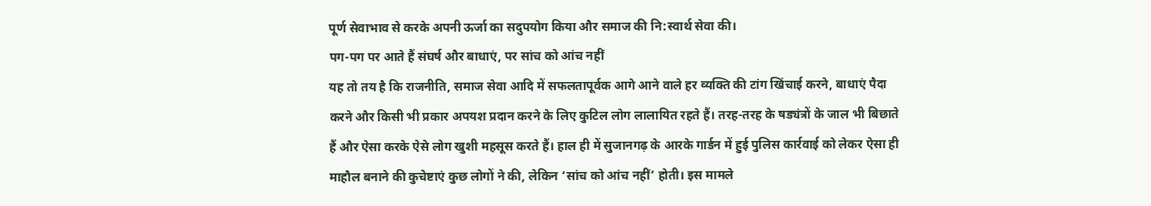पूर्ण सेवाभाव से करके अपनी ऊर्जा का सदुपयोग किया और समाज की नि:स्वार्थ सेवा की।
पग-पग पर आते हैं संघर्ष और बाधाएं, पर सांच को आंच नहीं
यह तो तय है कि राजनीति, समाज सेवा आदि में सफलतापूर्वक आगे आने वाले हर व्यक्ति की टांग खिंचाई करने, बाधाएं पैदा करने और किसी भी प्रकार अपयश प्रदान करने के लिए कुटिल लोग लालायित रहते हैं। तरह-तरह के षड्यंत्रों के जाल भी बिछाते हैं और ऐसा करके ऐसे लोग खुशी महसूस करते हैं। हाल ही में सुजानगढ़ के आरके गार्डन में हुई पुलिस कार्रवाई को लेकर ऐसा ही माहौल बनाने की कुचेष्टाएं कुछ लोगों ने की, लेकिन ‘सांच को आंच नहीं’ होती। इस मामले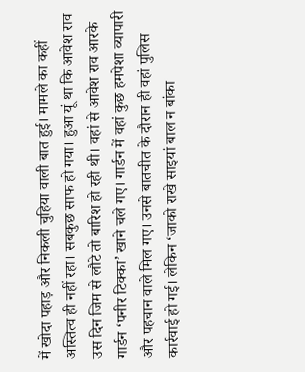में खोदा पहाड़ और निकली चुहिया वाली बात हुई। मामले का कहीं अस्तित्व ही नहीं रहा। सबकुछ साफ हो गया। हुआ यूं था कि आवेश राव उस दिन जिम से लौटे तो बारिश हो रही थी। वहां से आवेश राव आरके गार्डन ‘पनीर टिक्का’ खाने चले गए। गार्डन में वहां कुछ हमपेशा व्यापारी और पहचान वाले मिल गए। उनसे बातचीत के दौरान ही वहां पुलिस कार्रवाई हो गई। लेकिन ‘जाको राखे साइयां बाल न बांका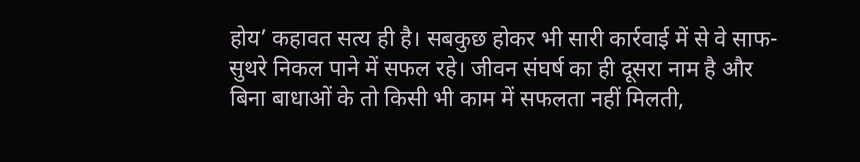होय’ कहावत सत्य ही है। सबकुछ होकर भी सारी कार्रवाई में से वे साफ-सुथरे निकल पाने में सफल रहे। जीवन संघर्ष का ही दूसरा नाम है और बिना बाधाओं के तो किसी भी काम में सफलता नहीं मिलती,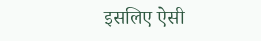इसलिए ऐसी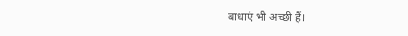बाधाएं भी अच्छी हैं।